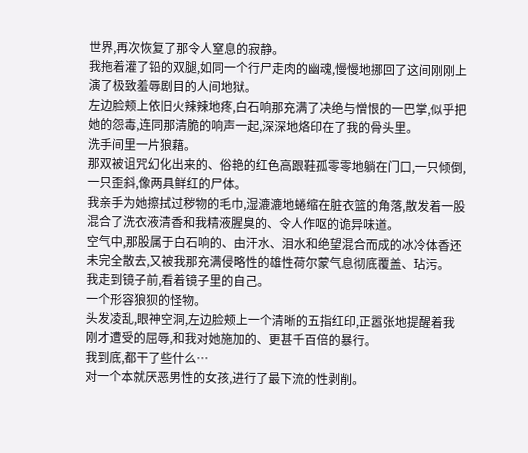世界,再次恢复了那令人窒息的寂静。
我拖着灌了铅的双腿,如同一个行尸走肉的幽魂,慢慢地挪回了这间刚刚上演了极致羞辱剧目的人间地狱。
左边脸颊上依旧火辣辣地疼,白石响那充满了决绝与憎恨的一巴掌,似乎把她的怨毒,连同那清脆的响声一起,深深地烙印在了我的骨头里。
洗手间里一片狼藉。
那双被诅咒幻化出来的、俗艳的红色高跟鞋孤零零地躺在门口,一只倾倒,一只歪斜,像两具鲜红的尸体。
我亲手为她擦拭过秽物的毛巾,湿漉漉地蜷缩在脏衣篮的角落,散发着一股混合了洗衣液清香和我精液腥臭的、令人作呕的诡异味道。
空气中,那股属于白石响的、由汗水、泪水和绝望混合而成的冰冷体香还未完全散去,又被我那充满侵略性的雄性荷尔蒙气息彻底覆盖、玷污。
我走到镜子前,看着镜子里的自己。
一个形容狼狈的怪物。
头发凌乱,眼神空洞,左边脸颊上一个清晰的五指红印,正嚣张地提醒着我刚才遭受的屈辱,和我对她施加的、更甚千百倍的暴行。
我到底,都干了些什么…
对一个本就厌恶男性的女孩,进行了最下流的性剥削。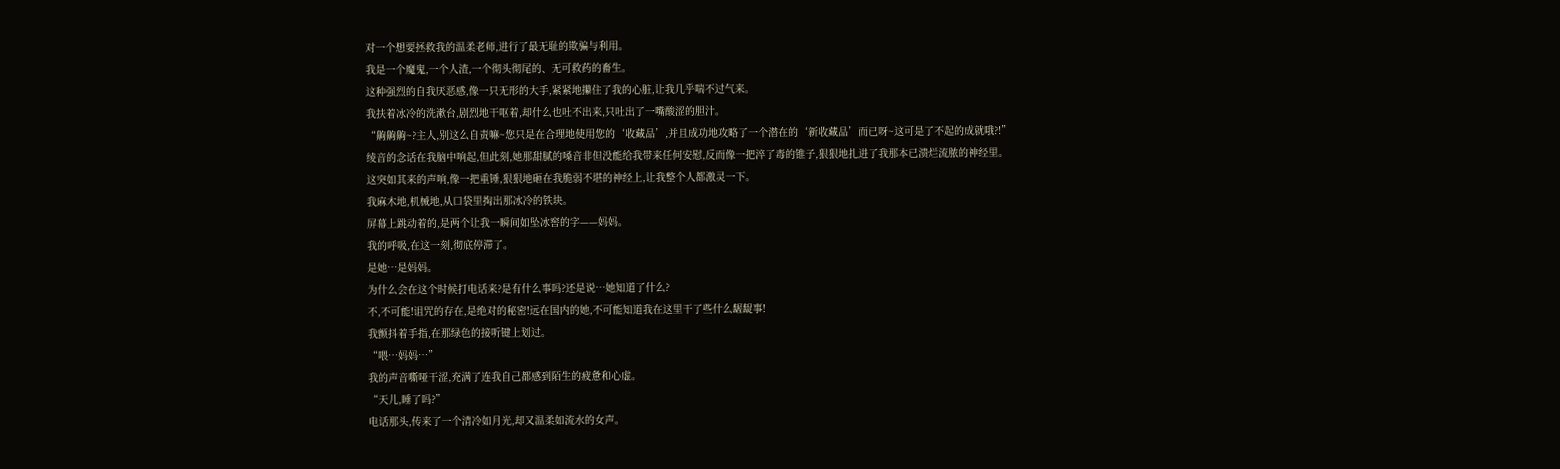对一个想要拯救我的温柔老师,进行了最无耻的欺骗与利用。
我是一个魔鬼,一个人渣,一个彻头彻尾的、无可救药的畜生。
这种强烈的自我厌恶感,像一只无形的大手,紧紧地攥住了我的心脏,让我几乎喘不过气来。
我扶着冰冷的洗漱台,剧烈地干呕着,却什么也吐不出来,只吐出了一嘴酸涩的胆汁。
“齁齁齁~?主人,别这么自责嘛~您只是在合理地使用您的‘收藏品’,并且成功地攻略了一个潜在的‘新收藏品’而已呀~这可是了不起的成就哦?!”
绫音的念话在我脑中响起,但此刻,她那甜腻的嗓音非但没能给我带来任何安慰,反而像一把淬了毒的锥子,狠狠地扎进了我那本已溃烂流脓的神经里。
这突如其来的声响,像一把重锤,狠狠地砸在我脆弱不堪的神经上,让我整个人都激灵一下。
我麻木地,机械地,从口袋里掏出那冰冷的铁块。
屏幕上跳动着的,是两个让我一瞬间如坠冰窖的字——妈妈。
我的呼吸,在这一刻,彻底停滞了。
是她…是妈妈。
为什么会在这个时候打电话来?是有什么事吗?还是说…她知道了什么?
不,不可能!诅咒的存在,是绝对的秘密!远在国内的她,不可能知道我在这里干了些什么龌龊事!
我颤抖着手指,在那绿色的接听键上划过。
“喂…妈妈…”
我的声音嘶哑干涩,充满了连我自己都感到陌生的疲惫和心虚。
“天儿,睡了吗?”
电话那头,传来了一个清冷如月光,却又温柔如流水的女声。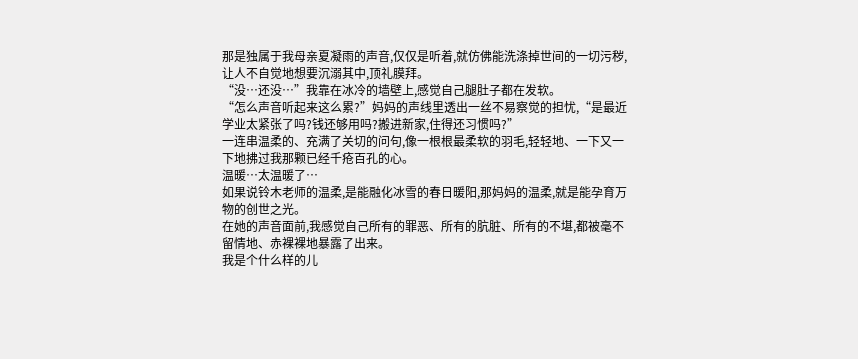那是独属于我母亲夏凝雨的声音,仅仅是听着,就仿佛能洗涤掉世间的一切污秽,让人不自觉地想要沉溺其中,顶礼膜拜。
“没…还没…”我靠在冰冷的墙壁上,感觉自己腿肚子都在发软。
“怎么声音听起来这么累?”妈妈的声线里透出一丝不易察觉的担忧,“是最近学业太紧张了吗?钱还够用吗?搬进新家,住得还习惯吗?”
一连串温柔的、充满了关切的问句,像一根根最柔软的羽毛,轻轻地、一下又一下地拂过我那颗已经千疮百孔的心。
温暖…太温暖了…
如果说铃木老师的温柔,是能融化冰雪的春日暖阳,那妈妈的温柔,就是能孕育万物的创世之光。
在她的声音面前,我感觉自己所有的罪恶、所有的肮脏、所有的不堪,都被毫不留情地、赤裸裸地暴露了出来。
我是个什么样的儿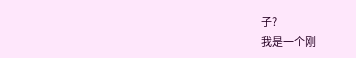子?
我是一个刚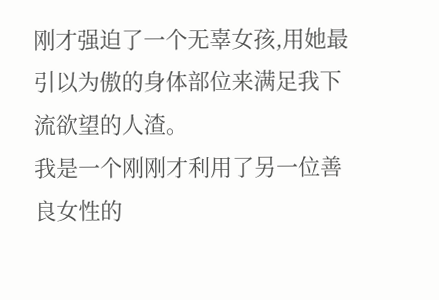刚才强迫了一个无辜女孩,用她最引以为傲的身体部位来满足我下流欲望的人渣。
我是一个刚刚才利用了另一位善良女性的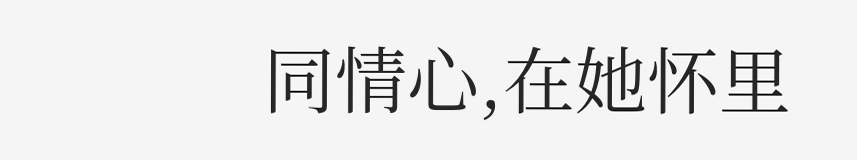同情心,在她怀里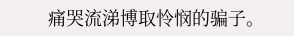痛哭流涕博取怜悯的骗子。